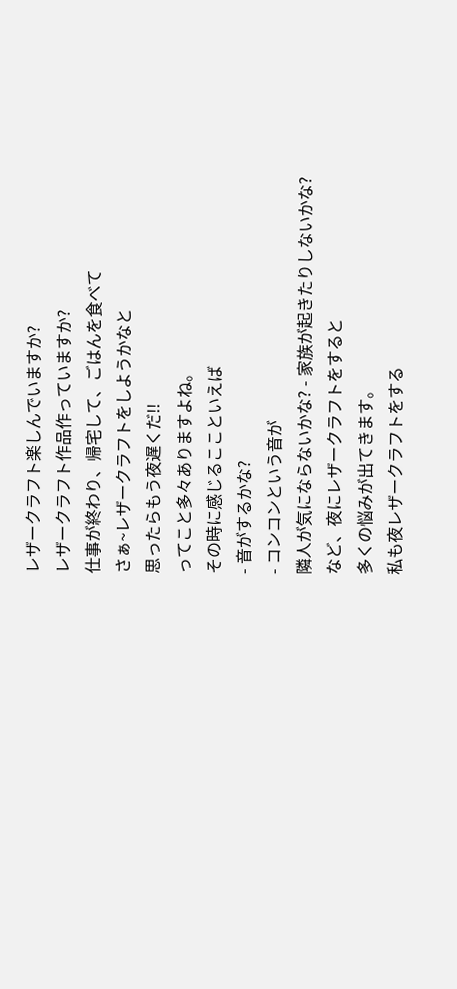レザークラフト楽しんでいますか?
レザークラフト作品作っていますか?
仕事が終わり、帰宅して、ごはんを食べて
さぁ~レザークラフトをしようかなと
思ったらもう夜遅くだ!!
ってこと多々ありますよね。
その時に感じるここといえば
- 音がするかな?
- コンコンという音が
隣人が気にならないかな? - 家族が起きたりしないかな?
など、夜にレザークラフトをすると
多くの悩みが出てきます。
私も夜レザークラフトをする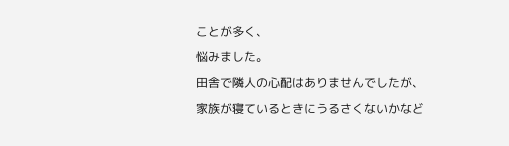ことが多く、
悩みました。
田舎で隣人の心配はありませんでしたが、
家族が寝ているときにうるさくないかなど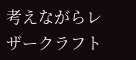考えながらレザークラフト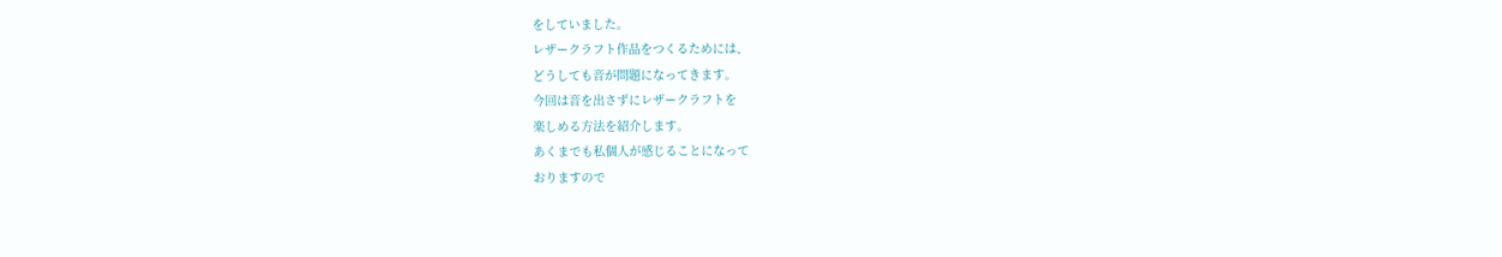をしていました。
レザークラフト作品をつくるためには、
どうしても音が問題になってきます。
今回は音を出さずにレザークラフトを
楽しめる方法を紹介します。
あくまでも私個人が感じることになって
おりますので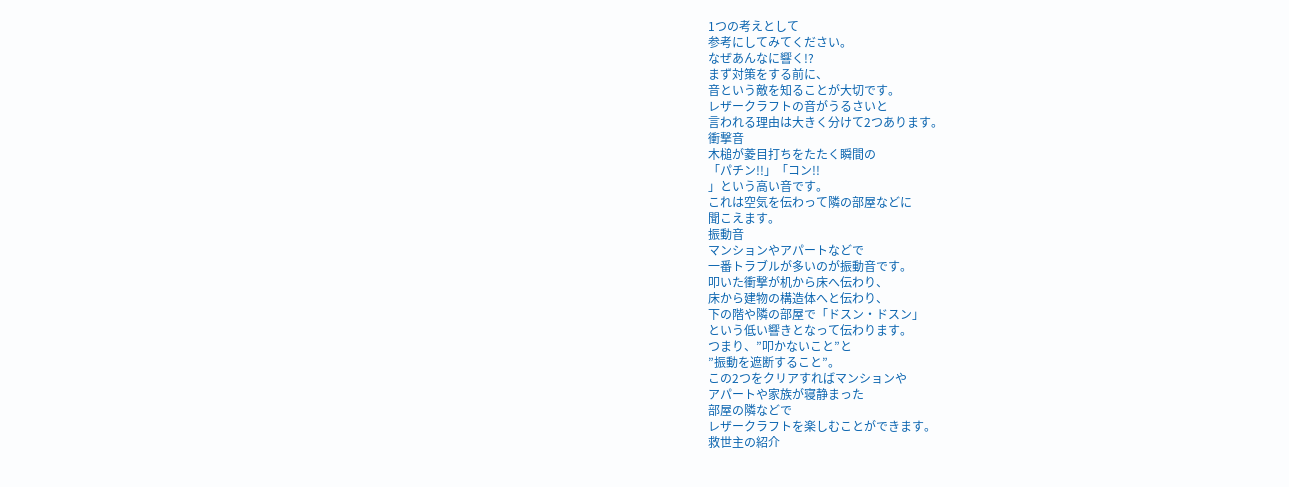1つの考えとして
参考にしてみてください。
なぜあんなに響く!?
まず対策をする前に、
音という敵を知ることが大切です。
レザークラフトの音がうるさいと
言われる理由は大きく分けて2つあります。
衝撃音
木槌が菱目打ちをたたく瞬間の
「パチン!!」「コン!!
」という高い音です。
これは空気を伝わって隣の部屋などに
聞こえます。
振動音
マンションやアパートなどで
一番トラブルが多いのが振動音です。
叩いた衝撃が机から床へ伝わり、
床から建物の構造体へと伝わり、
下の階や隣の部屋で「ドスン・ドスン」
という低い響きとなって伝わります。
つまり、”叩かないこと”と
”振動を遮断すること”。
この2つをクリアすればマンションや
アパートや家族が寝静まった
部屋の隣などで
レザークラフトを楽しむことができます。
救世主の紹介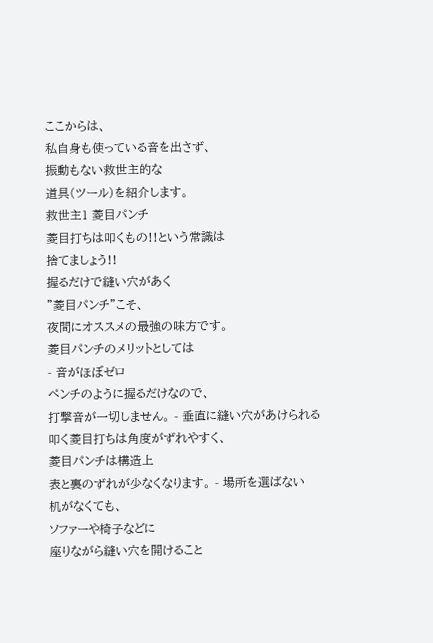ここからは、
私自身も使っている音を出さず、
振動もない救世主的な
道具(ツール)を紹介します。
救世主1 菱目パンチ
菱目打ちは叩くもの!!という常識は
捨てましょう!!
握るだけで縫い穴があく
”菱目パンチ”こそ、
夜間にオススメの最強の味方です。
菱目パンチのメリットとしては
- 音がほぼゼロ
ペンチのように握るだけなので、
打撃音が一切しません。 - 垂直に縫い穴があけられる
叩く菱目打ちは角度がずれやすく、
菱目パンチは構造上
表と裏のずれが少なくなります。 - 場所を選ばない
机がなくても、
ソファーや椅子などに
座りながら縫い穴を開けること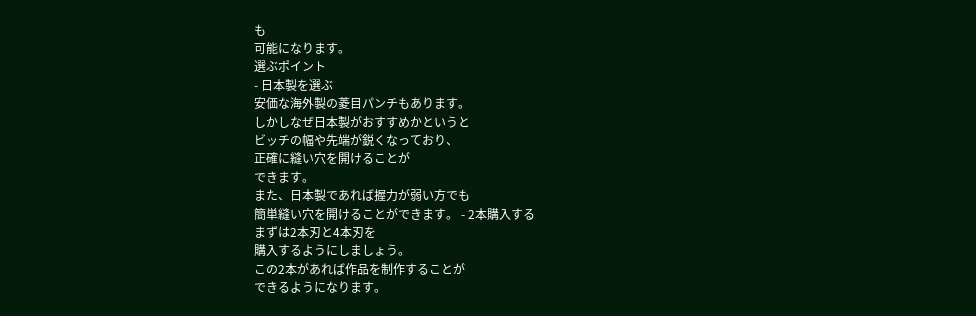も
可能になります。
選ぶポイント
- 日本製を選ぶ
安価な海外製の菱目パンチもあります。
しかしなぜ日本製がおすすめかというと
ビッチの幅や先端が鋭くなっており、
正確に縫い穴を開けることが
できます。
また、日本製であれば握力が弱い方でも
簡単縫い穴を開けることができます。 - 2本購入する
まずは2本刃と4本刃を
購入するようにしましょう。
この2本があれば作品を制作することが
できるようになります。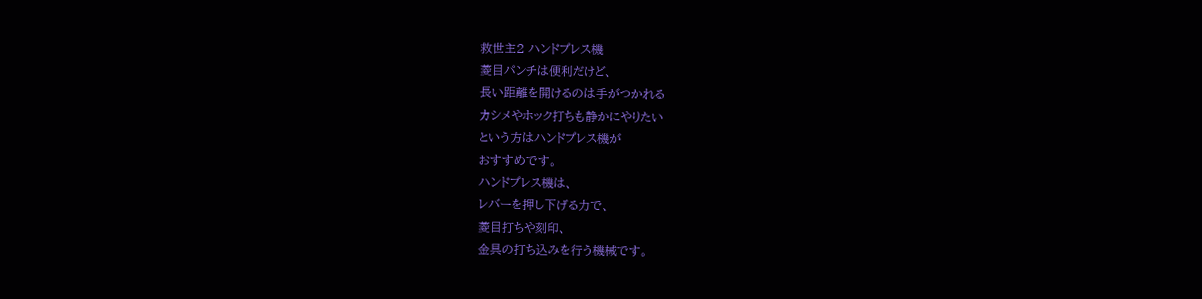救世主2 ハンドプレス機
菱目パンチは便利だけど、
長い距離を開けるのは手がつかれる
カシメやホック打ちも静かにやりたい
という方はハンドプレス機が
おすすめです。
ハンドプレス機は、
レバーを押し下げる力で、
菱目打ちや刻印、
金具の打ち込みを行う機械です。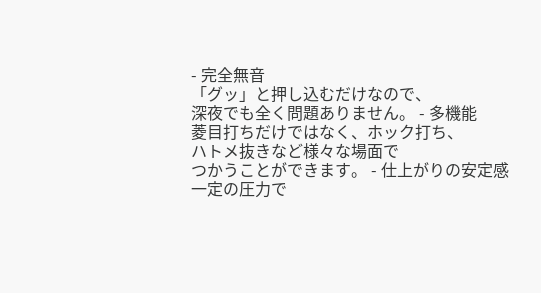- 完全無音
「グッ」と押し込むだけなので、
深夜でも全く問題ありません。 - 多機能
菱目打ちだけではなく、ホック打ち、
ハトメ抜きなど様々な場面で
つかうことができます。 - 仕上がりの安定感
一定の圧力で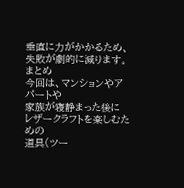垂直に力がかかるため、
失敗が劇的に減ります。
まとめ
今回は、マンションやアパートや
家族が寝静まった後に
レザークラフトを楽しむための
道具(ツー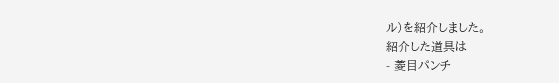ル)を紹介しました。
紹介した道具は
- 菱目パンチ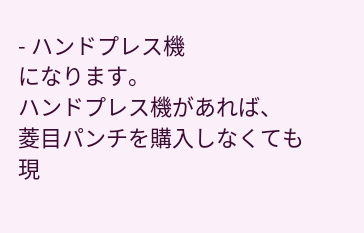- ハンドプレス機
になります。
ハンドプレス機があれば、
菱目パンチを購入しなくても
現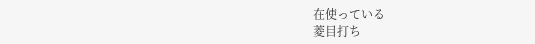在使っている
菱目打ち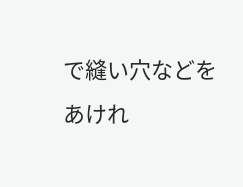で縫い穴などを
あけれ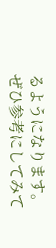るようになります。
ぜひ参考にしてみて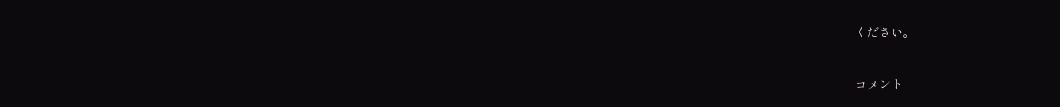ください。



コメント